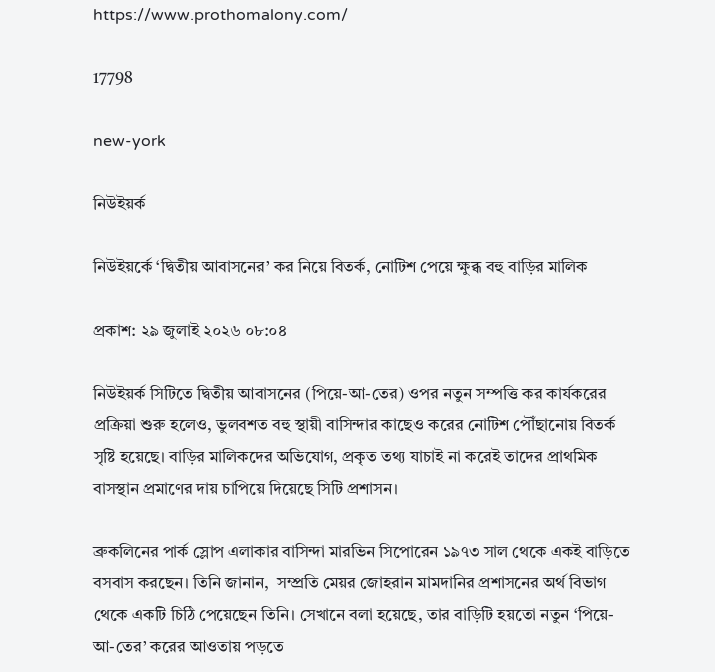https://www.prothomalony.com/

17798

new-york

নিউইয়র্ক

নিউইয়র্কে ‘দ্বিতীয় আবাসনের’ কর নিয়ে বিতর্ক, নোটিশ পেয়ে ক্ষুব্ধ বহু বাড়ির মালিক

প্রকাশ: ২৯ জুলাই ২০২৬ ০৮:০৪

নিউইয়র্ক সিটিতে দ্বিতীয় আবাসনের (পিয়ে-আ-তের) ওপর নতুন সম্পত্তি কর কার্যকরের প্রক্রিয়া শুরু হলেও, ভুলবশত বহু স্থায়ী বাসিন্দার কাছেও করের নোটিশ পৌঁছানোয় বিতর্ক সৃষ্টি হয়েছে। বাড়ির মালিকদের অভিযোগ, প্রকৃত তথ্য যাচাই না করেই তাদের প্রাথমিক বাসস্থান প্রমাণের দায় চাপিয়ে দিয়েছে সিটি প্রশাসন।

ব্রুকলিনের পার্ক স্লোপ এলাকার বাসিন্দা মারভিন সিপোরেন ১৯৭৩ সাল থেকে একই বাড়িতে বসবাস করছেন। ‍তিনি জানান,  সম্প্রতি মেয়র জোহরান মামদানির প্রশাসনের অর্থ বিভাগ থেকে একটি চিঠি পেয়েছেন তিনি। সেখানে বলা হয়েছে, তার বাড়িটি হয়তো নতুন ‘পিয়ে-আ-তের’ করের আওতায় পড়তে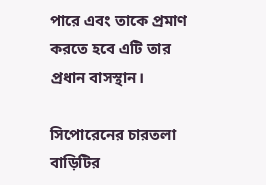পারে এবং তাকে প্রমাণ করতে হবে এটি তার প্রধান বাসস্থান।

সিপোরেনের চারতলা বাড়িটির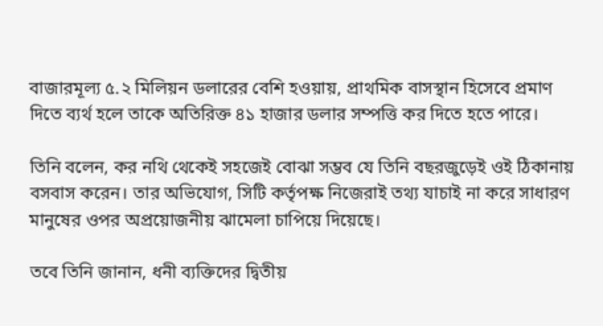বাজারমূল্য ৫.২ মিলিয়ন ডলারের বেশি হওয়ায়, প্রাথমিক বাসস্থান হিসেবে প্রমাণ দিতে ব্যর্থ হলে তাকে অতিরিক্ত ৪১ হাজার ডলার সম্পত্তি কর দিতে হতে পারে।

তিনি বলেন, কর নথি থেকেই সহজেই বোঝা সম্ভব যে তিনি বছরজুড়েই ওই ঠিকানায় বসবাস করেন। তার অভিযোগ, সিটি কর্তৃপক্ষ নিজেরাই তথ্য যাচাই না করে সাধারণ মানুষের ওপর অপ্রয়োজনীয় ঝামেলা চাপিয়ে দিয়েছে।

তবে তিনি জানান, ধনী ব্যক্তিদের দ্বিতীয়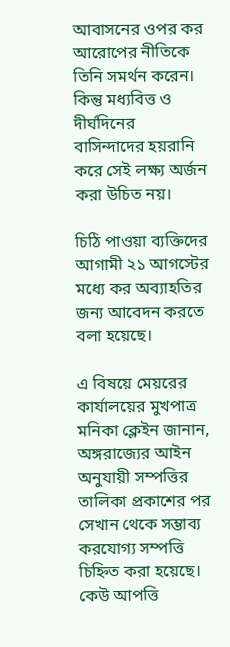আবাসনের ওপর কর আরোপের নীতিকে তিনি সমর্থন করেন। কিন্তু মধ্যবিত্ত ও দীর্ঘদিনের বাসিন্দাদের হয়রানি করে সেই লক্ষ্য অর্জন করা উচিত নয়।

চিঠি পাওয়া ব্যক্তিদের আগামী ২১ আগস্টের মধ্যে কর অব্যাহতির জন্য আবেদন করতে বলা হয়েছে।

এ বিষয়ে মেয়রের কার্যালয়ের মুখপাত্র মনিকা ক্লেইন জানান, অঙ্গরাজ্যের আইন অনুযায়ী সম্পত্তির তালিকা প্রকাশের পর সেখান থেকে সম্ভাব্য করযোগ্য সম্পত্তি চিহ্নিত করা হয়েছে। কেউ আপত্তি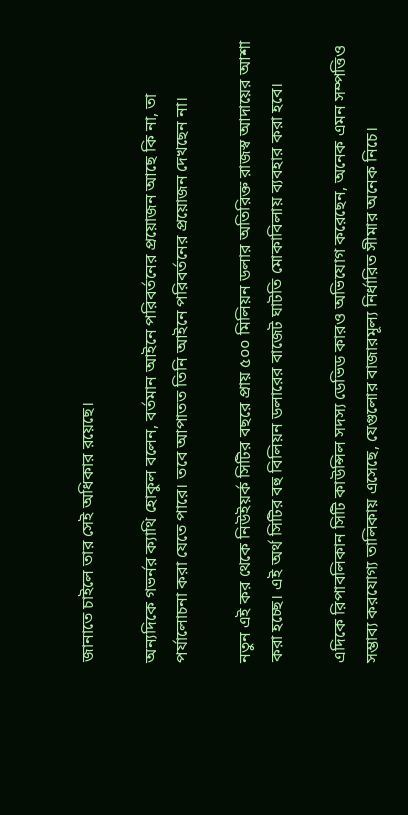জানাতে চাইলে তার সেই অধিকার রয়েছে।

অন্যদিকে গভর্নর ক্যাথি হোকুল বলেন, বর্তমান আইনে পরিবর্তনের প্রয়োজন আছে কি না, তা পর্যালোচনা করা যেতে পারে। তবে আপাতত তিনি আইনে পরিবর্তনের প্রয়োজন দেখছেন না।

নতুন এই কর থেকে নিউইয়র্ক সিটির বছরে প্রায় ৫০০ মিলিয়ন ডলার অতিরিক্ত রাজস্ব আদায়ের আশা করা হচ্ছে। এই অর্থ সিটির বহু বিলিয়ন ডলারের বাজেট ঘাটতি মোকাবিলায় ব্যবহার করা হবে।

এদিকে রিপাবলিকান সিটি কাউন্সিল সদস্য ডেভিড কারও অভিযোগ করেছেন, অনেক এমন সম্পত্তিও সম্ভাব্য করযোগ্য তালিকায় এসেছে, যেগুলোর বাজারমূল্য নির্ধারিত সীমার অনেক নিচে।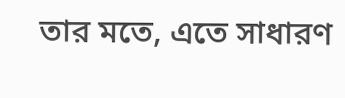তার মতে, এতে সাধারণ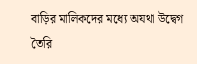বাড়ির মালিকদের মধ্যে অযথা উদ্বেগ তৈরি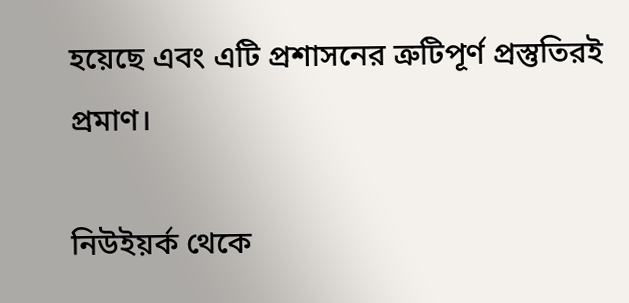হয়েছে এবং এটি প্রশাসনের ত্রুটিপূর্ণ প্রস্তুতিরই প্রমাণ।

নিউইয়র্ক থেকে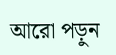আরো পড়ুন